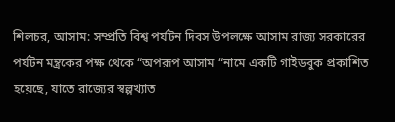শিলচর, আসাম: সম্প্রতি বিশ্ব পর্যটন দিবস উপলক্ষে আসাম রাজ্য সরকারের পর্যটন মন্ত্রকের পক্ষ থেকে “অপরূপ আসাম “নামে একটি গাইডবুক প্রকাশিত হয়েছে, যাতে রাজ্যের স্বল্পখ্যাত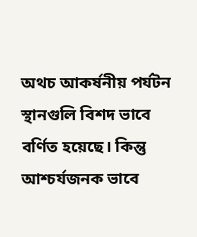অথচ আকর্ষনীয় পর্যটন স্থানগুলি বিশদ ভাবে বর্ণিত হয়েছে। কিন্তু আশ্চর্যজনক ভাবে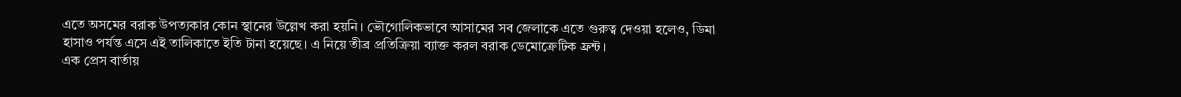এতে অসমের বরাক উপত্যকার কোন স্থানের উল্লেখ করা হয়নি। ভৌগোলিকভাবে আসামের সব জেলাকে এতে গুরুত্ব দেওয়া হলেও, ডিমা হাসাও পর্যন্ত এসে এই তালিকাতে ইতি টানা হয়েছে। এ নিয়ে তীব্র প্রতিক্রিয়া ব্যাক্ত করল বরাক ডেমোক্রেটিক ফ্রন্ট।
এক প্রেস বার্তায়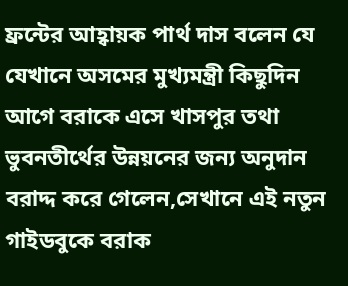ফ্রন্টের আহ্বায়ক পার্থ দাস বলেন যে যেখানে অসমের মুখ্যমন্ত্রী কিছুদিন আগে বরাকে এসে খাসপুর তথা ভুবনতীর্থের উন্নয়নের জন্য অনুদান বরাদ্দ করে গেলেন,সেখানে এই নতুন গাইডবুকে বরাক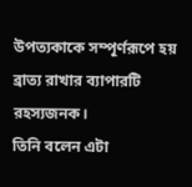উপত্যকাকে সম্পূর্ণরূপে হয় ব্রাত্য রাখার ব্যাপারটি রহস্যজনক।
তিনি বলেন এটা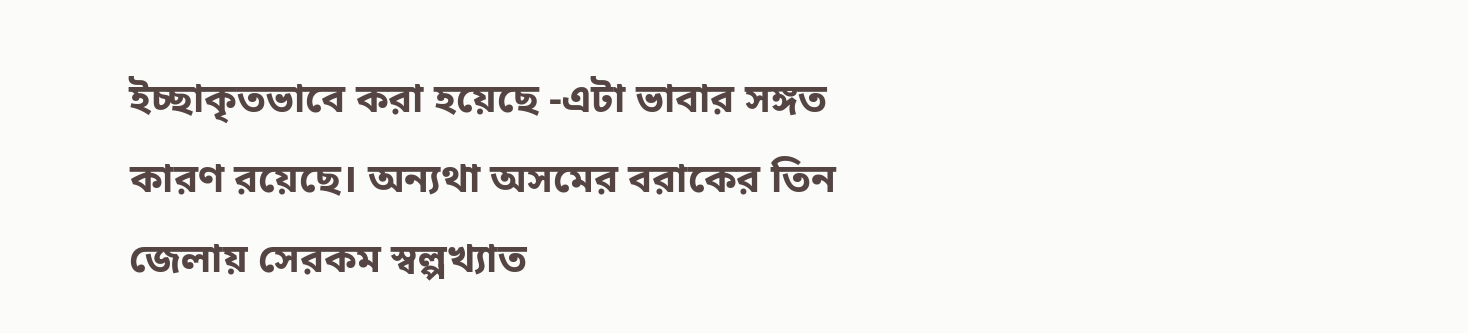ইচ্ছাকৃতভাবে করা হয়েছে -এটা ভাবার সঙ্গত কারণ রয়েছে। অন্যথা অসমের বরাকের তিন জেলায় সেরকম স্বল্পখ্যাত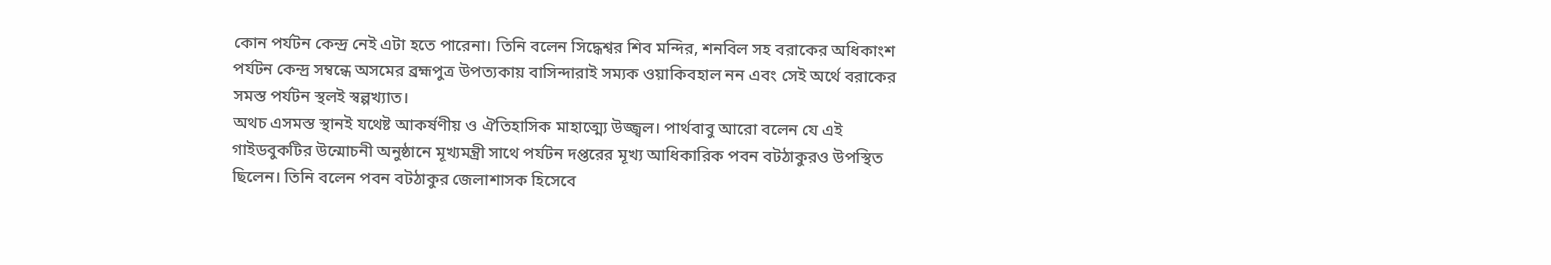কোন পর্যটন কেন্দ্র নেই এটা হতে পারেনা। তিনি বলেন সিদ্ধেশ্বর শিব মন্দির, শনবিল সহ বরাকের অধিকাংশ পর্যটন কেন্দ্র সম্বন্ধে অসমের ব্রহ্মপুত্র উপত্যকায় বাসিন্দারাই সম্যক ওয়াকিবহাল নন এবং সেই অর্থে বরাকের সমস্ত পর্যটন স্থলই স্বল্পখ্যাত।
অথচ এসমস্ত স্থানই যথেষ্ট আকর্ষণীয় ও ঐতিহাসিক মাহাত্ম্যে উজ্জ্বল। পার্থবাবু আরো বলেন যে এই গাইডবুকটির উন্মোচনী অনুষ্ঠানে মূখ্যমন্ত্রী সাথে পর্যটন দপ্তরের মূখ্য আধিকারিক পবন বটঠাকুরও উপস্থিত ছিলেন। তিনি বলেন পবন বটঠাকুর জেলাশাসক হিসেবে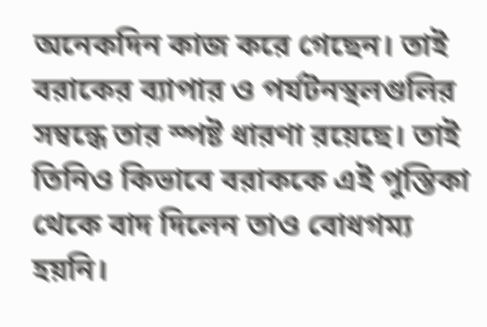অনেকদিন কাজ করে গেছেন। তাই বরাকের ব্যাপার ও পর্যটনস্থলগুলির সম্বন্ধে তার স্পষ্ট ধারণা রয়েছে। তাই তিনিও কিভাবে বরাককে এই পুস্তিকা থেকে বাদ দিলেন তাও বোধগম্য হয়নি।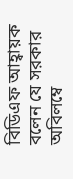বিডিএফ আহ্বায়ক বলেন যে সরকার অবিলম্বে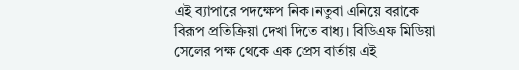এই ব্যাপারে পদক্ষেপ নিক।নতুবা এনিয়ে বরাকে বিরূপ প্রতিক্রিয়া দেখা দিতে বাধ্য। বিডিএফ মিডিয়া সেলের পক্ষ থেকে এক প্রেস বার্তায় এই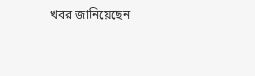খবর জানিয়েছেন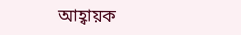আহ্বায়ক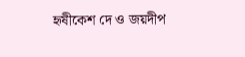হৃষীকেশ দে ও জয়দীপ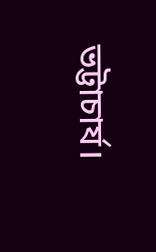ভট্টাচার্য।